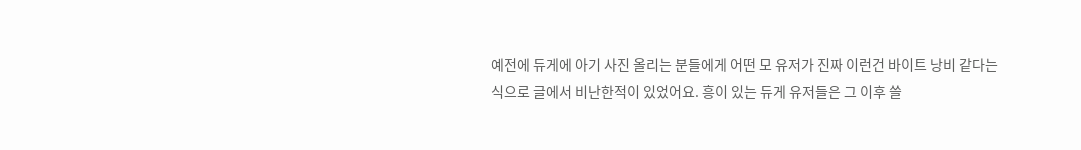예전에 듀게에 아기 사진 올리는 분들에게 어떤 모 유저가 진짜 이런건 바이트 낭비 같다는 식으로 글에서 비난한적이 있었어요. 흥이 있는 듀게 유저들은 그 이후 쓸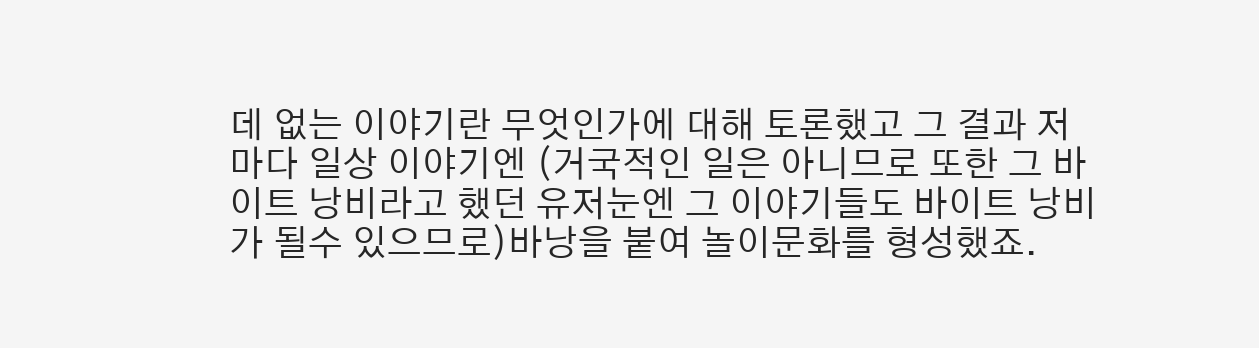데 없는 이야기란 무엇인가에 대해 토론했고 그 결과 저마다 일상 이야기엔 (거국적인 일은 아니므로 또한 그 바이트 낭비라고 했던 유저눈엔 그 이야기들도 바이트 낭비가 될수 있으므로)바낭을 붙여 놀이문화를 형성했죠.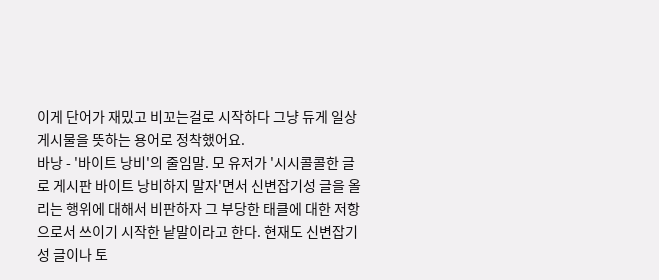이게 단어가 재밌고 비꼬는걸로 시작하다 그냥 듀게 일상게시물을 뜻하는 용어로 정착했어요.
바낭 - '바이트 낭비'의 줄임말. 모 유저가 '시시콜콜한 글로 게시판 바이트 낭비하지 말자'면서 신변잡기성 글을 올리는 행위에 대해서 비판하자 그 부당한 태클에 대한 저항으로서 쓰이기 시작한 낱말이라고 한다. 현재도 신변잡기성 글이나 토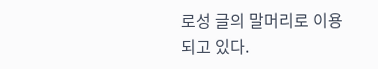로성 글의 말머리로 이용되고 있다.